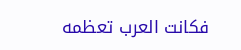فكانت العرب تعظمه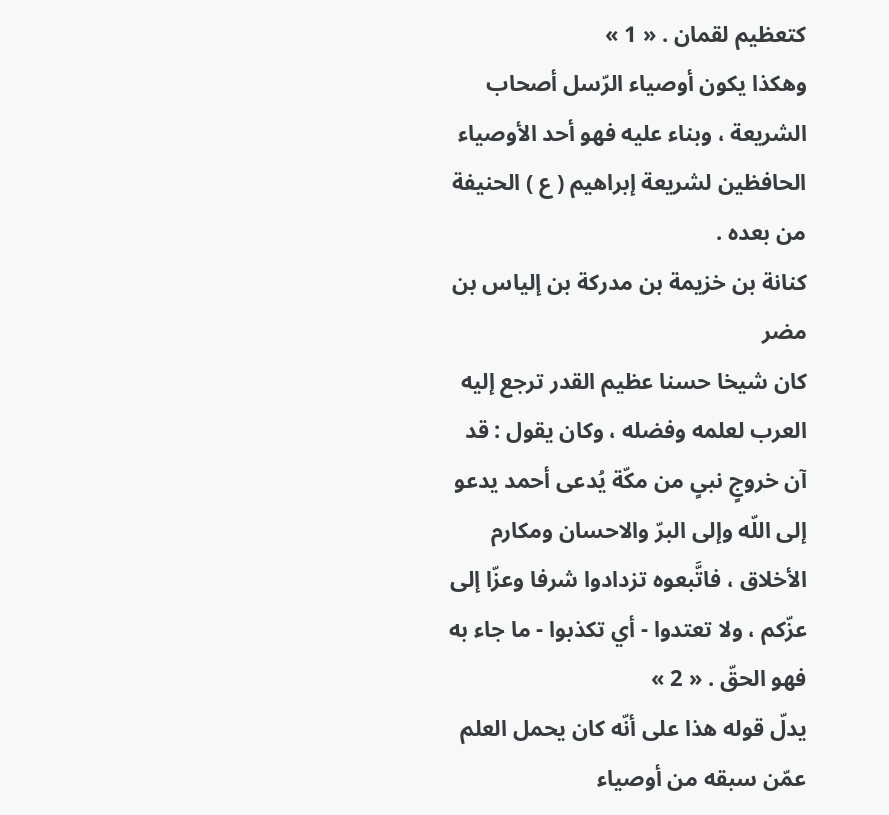كتعظيم لقمان . « 1 »
وهكذا يكون أوصياء الرّسل أصحاب الشريعة ، وبناء عليه فهو أحد الأوصياء الحافظين لشريعة إبراهيم ( ع ) الحنيفة من بعده .
كنانة بن خزيمة بن مدركة بن إلياس بن مضر
كان شيخا حسنا عظيم القدر ترجع إليه العرب لعلمه وفضله ، وكان يقول : قد آن خروجٍ نبىٍ من مكّة يُدعى أحمد يدعو إلى اللّه وإلى البرّ والاحسان ومكارم الأخلاق ، فاتَّبعوه تزدادوا شرفا وعزّا إلى عزّكم ، ولا تعتدوا - أي تكذبوا - ما جاء به فهو الحقّ . « 2 »
يدلّ قوله هذا على أنّه كان يحمل العلم عمّن سبقه من أوصياء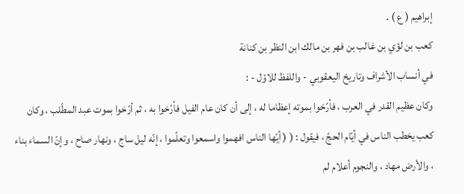إبراهيم ( ع ) .
كعب بن لؤي بن غالب بن فهر بن مالك ابن النظر بن كنانة
في أنساب الأشراف وتاريخ اليعقوبي - واللفظ للاوّل - :
وكان عظيم القدر في العرب ، فأرّخوا بموته إعظاما له ، إلى أن كان عام الفيل فأرّخوا به ، ثم أرّخوا بموت عبد المطّلب ، وكان كعب يخطب الناس في أيّام الحجّ ، فيقول : ( ( أيّها الناس افهموا واسمعوا وتعلّموا ، إنّه ليل ساج ، ونهار صاح ، وإنّ السماء بناء ، والأرض مهاد ، والنجوم أعلام لم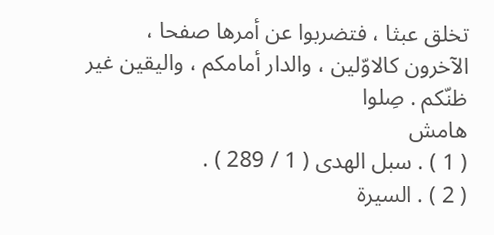تخلق عبثا ، فتضربوا عن أمرها صفحا ، الآخرون كالاوّلين ، والدار أمامكم ، واليقين غير ظنّكم . صِلوا
هامش
( 1 ) . سبل الهدى ( 1 / 289 ) .
( 2 ) . السيرة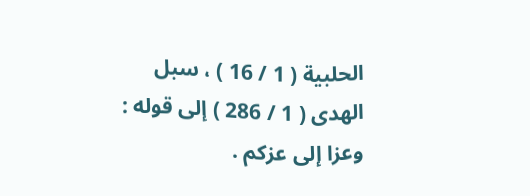الحلبية ( 1 / 16 ) ، سبل الهدى ( 1 / 286 ) إلى قوله : وعزا إلى عزكم .